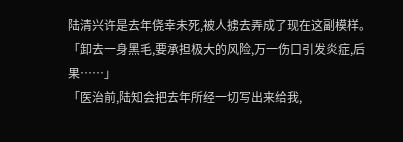陆清兴许是去年侥幸未死,被人掳去弄成了现在这副模样。
「卸去一身黑毛,要承担极大的风险,万一伤口引发炎症,后果……」
「医治前,陆知会把去年所经一切写出来给我,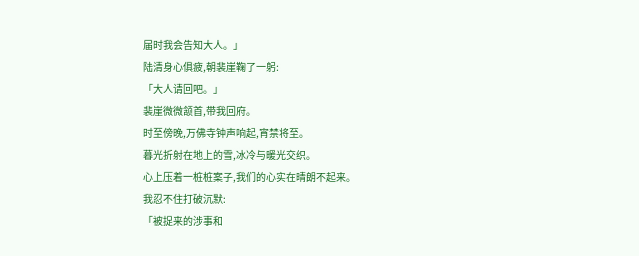届时我会告知大人。」
陆清身心俱疲,朝裴崖鞠了一躬:
「大人请回吧。」
裴崖微微颔首,带我回府。
时至傍晚,万佛寺钟声响起,宵禁将至。
暮光折射在地上的雪,冰冷与暖光交织。
心上压着一桩桩案子,我们的心实在晴朗不起来。
我忍不住打破沉默:
「被捉来的涉事和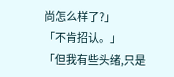尚怎么样了?」
「不肯招认。」
「但我有些头绪,只是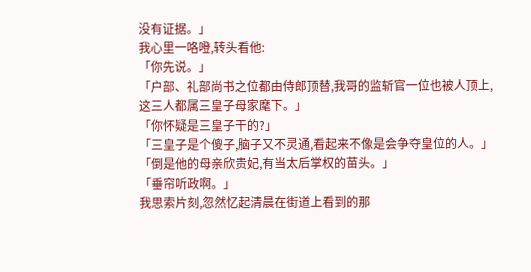没有证据。」
我心里一咯噔,转头看他:
「你先说。」
「户部、礼部尚书之位都由侍郎顶替,我哥的监斩官一位也被人顶上,这三人都属三皇子母家麾下。」
「你怀疑是三皇子干的?」
「三皇子是个傻子,脑子又不灵通,看起来不像是会争夺皇位的人。」
「倒是他的母亲欣贵妃,有当太后掌权的苗头。」
「垂帘听政啊。」
我思索片刻,忽然忆起清晨在街道上看到的那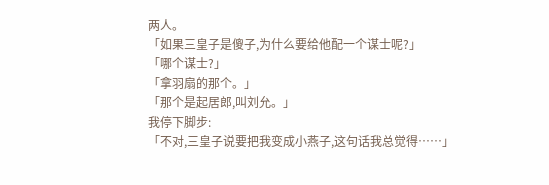两人。
「如果三皇子是傻子,为什么要给他配一个谋士呢?」
「哪个谋士?」
「拿羽扇的那个。」
「那个是起居郎,叫刘允。」
我停下脚步:
「不对,三皇子说要把我变成小燕子,这句话我总觉得……」